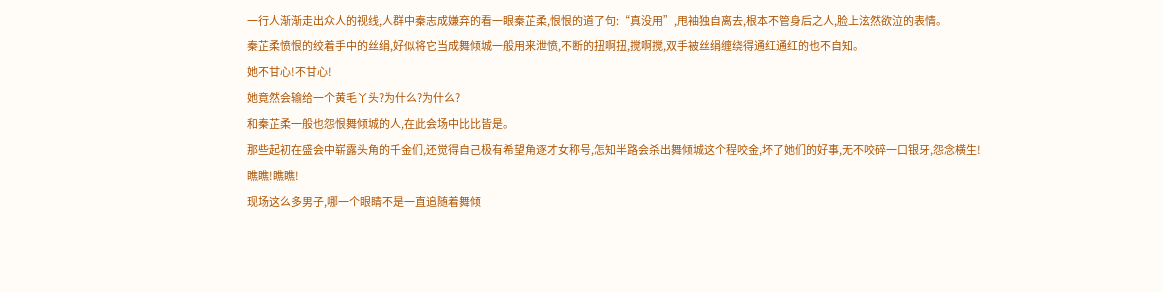一行人渐渐走出众人的视线,人群中秦志成嫌弃的看一眼秦芷柔,恨恨的道了句:“真没用”,甩袖独自离去,根本不管身后之人,脸上泫然欲泣的表情。
秦芷柔愤恨的绞着手中的丝绢,好似将它当成舞倾城一般用来泄愤,不断的扭啊扭,搅啊搅,双手被丝绢缠绕得通红通红的也不自知。
她不甘心!不甘心!
她竟然会输给一个黄毛丫头?为什么?为什么?
和秦芷柔一般也怨恨舞倾城的人,在此会场中比比皆是。
那些起初在盛会中崭露头角的千金们,还觉得自己极有希望角逐才女称号,怎知半路会杀出舞倾城这个程咬金,坏了她们的好事,无不咬碎一口银牙,怨念横生!
瞧瞧!瞧瞧!
现场这么多男子,哪一个眼睛不是一直追随着舞倾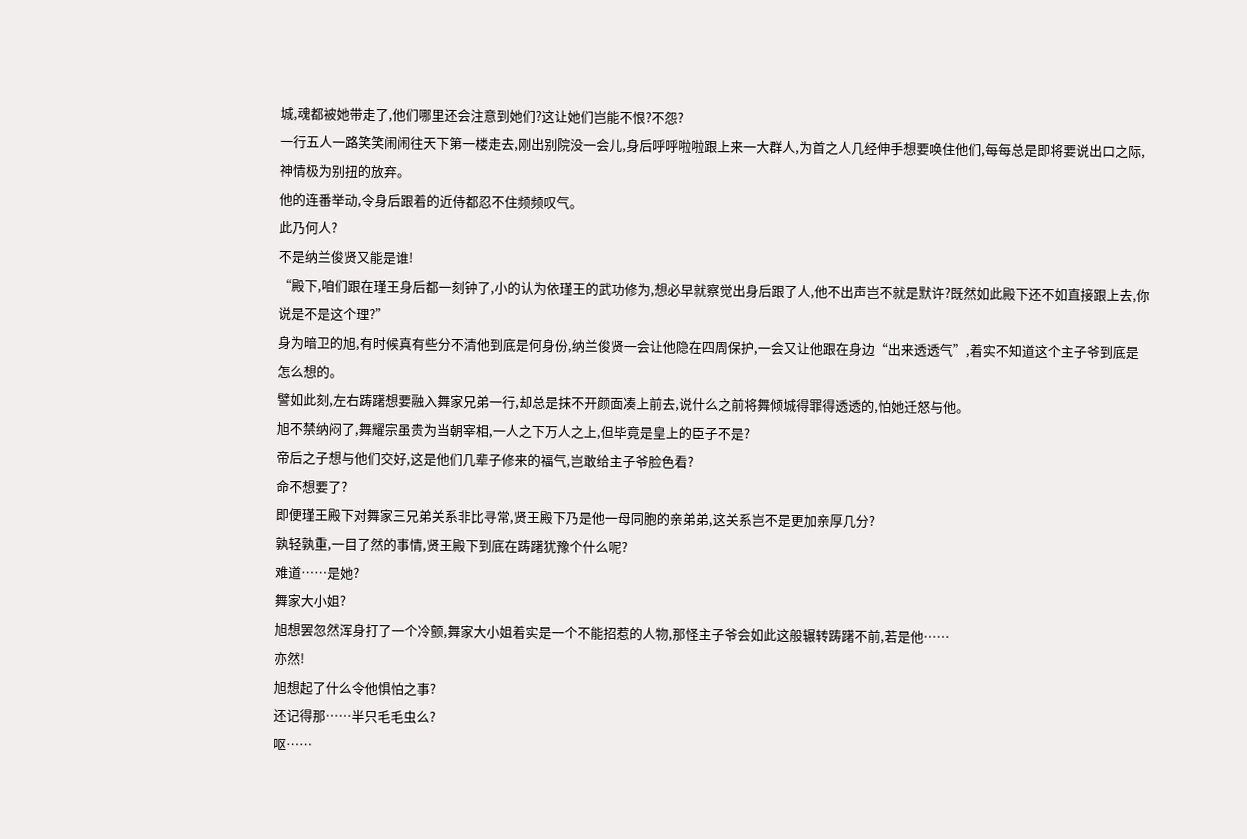城,魂都被她带走了,他们哪里还会注意到她们?这让她们岂能不恨?不怨?
一行五人一路笑笑闹闹往天下第一楼走去,刚出别院没一会儿,身后呼呼啦啦跟上来一大群人,为首之人几经伸手想要唤住他们,每每总是即将要说出口之际,神情极为别扭的放弃。
他的连番举动,令身后跟着的近侍都忍不住频频叹气。
此乃何人?
不是纳兰俊贤又能是谁!
“殿下,咱们跟在瑾王身后都一刻钟了,小的认为依瑾王的武功修为,想必早就察觉出身后跟了人,他不出声岂不就是默许?既然如此殿下还不如直接跟上去,你说是不是这个理?”
身为暗卫的旭,有时候真有些分不清他到底是何身份,纳兰俊贤一会让他隐在四周保护,一会又让他跟在身边“出来透透气”,着实不知道这个主子爷到底是怎么想的。
譬如此刻,左右踌躇想要融入舞家兄弟一行,却总是抹不开颜面凑上前去,说什么之前将舞倾城得罪得透透的,怕她迁怒与他。
旭不禁纳闷了,舞耀宗虽贵为当朝宰相,一人之下万人之上,但毕竟是皇上的臣子不是?
帝后之子想与他们交好,这是他们几辈子修来的福气,岂敢给主子爷脸色看?
命不想要了?
即便瑾王殿下对舞家三兄弟关系非比寻常,贤王殿下乃是他一母同胞的亲弟弟,这关系岂不是更加亲厚几分?
孰轻孰重,一目了然的事情,贤王殿下到底在踌躇犹豫个什么呢?
难道……是她?
舞家大小姐?
旭想罢忽然浑身打了一个冷颤,舞家大小姐着实是一个不能招惹的人物,那怪主子爷会如此这般辗转踌躇不前,若是他……
亦然!
旭想起了什么令他惧怕之事?
还记得那……半只毛毛虫么?
呕……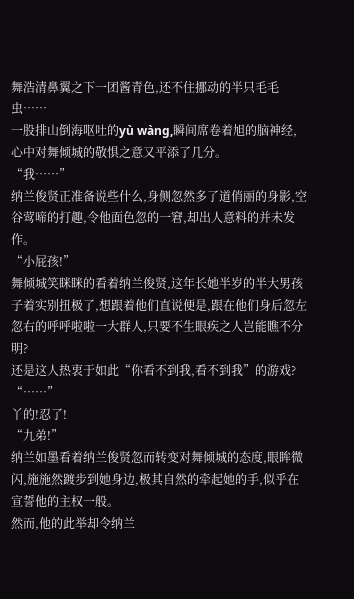舞浩清鼻翼之下一团酱青色,还不住挪动的半只毛毛虫……
一股排山倒海呕吐的yù wàng,瞬间席卷着旭的脑神经,心中对舞倾城的敬惧之意又平添了几分。
“我……”
纳兰俊贤正准备说些什么,身侧忽然多了道俏丽的身影,空谷莺啼的打趣,令他面色忽的一窘,却出人意料的并未发作。
“小屁孩!”
舞倾城笑眯眯的看着纳兰俊贤,这年长她半岁的半大男孩子着实别扭极了,想跟着他们直说便是,跟在他们身后忽左忽右的呼呼啦啦一大群人,只要不生眼疾之人岂能瞧不分明?
还是这人热衷于如此“你看不到我,看不到我”的游戏?
“……”
丫的!忍了!
“九弟!”
纳兰如墨看着纳兰俊贤忽而转变对舞倾城的态度,眼眸微闪,施施然踱步到她身边,极其自然的牵起她的手,似乎在宣誓他的主权一般。
然而,他的此举却令纳兰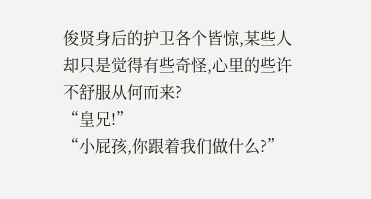俊贤身后的护卫各个皆惊,某些人却只是觉得有些奇怪,心里的些许不舒服从何而来?
“皇兄!”
“小屁孩,你跟着我们做什么?”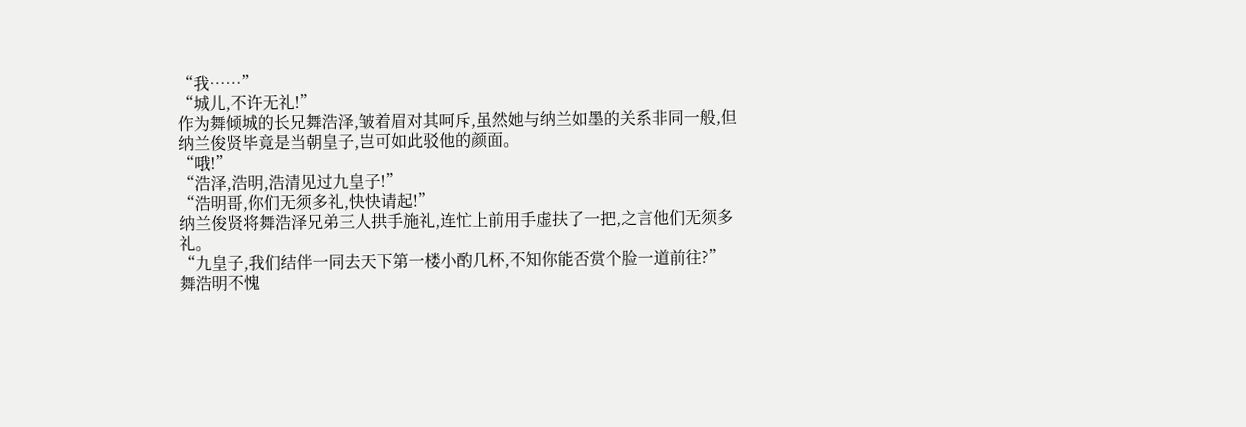“我……”
“城儿,不许无礼!”
作为舞倾城的长兄舞浩泽,皱着眉对其呵斥,虽然她与纳兰如墨的关系非同一般,但纳兰俊贤毕竟是当朝皇子,岂可如此驳他的颜面。
“哦!”
“浩泽,浩明,浩清见过九皇子!”
“浩明哥,你们无须多礼,快快请起!”
纳兰俊贤将舞浩泽兄弟三人拱手施礼,连忙上前用手虚扶了一把,之言他们无须多礼。
“九皇子,我们结伴一同去天下第一楼小酌几杯,不知你能否赏个脸一道前往?”
舞浩明不愧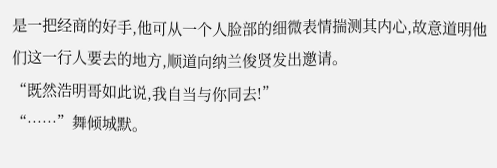是一把经商的好手,他可从一个人脸部的细微表情揣测其内心,故意道明他们这一行人要去的地方,顺道向纳兰俊贤发出邀请。
“既然浩明哥如此说,我自当与你同去!”
“……”舞倾城默。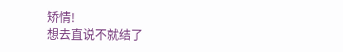矫情!
想去直说不就结了